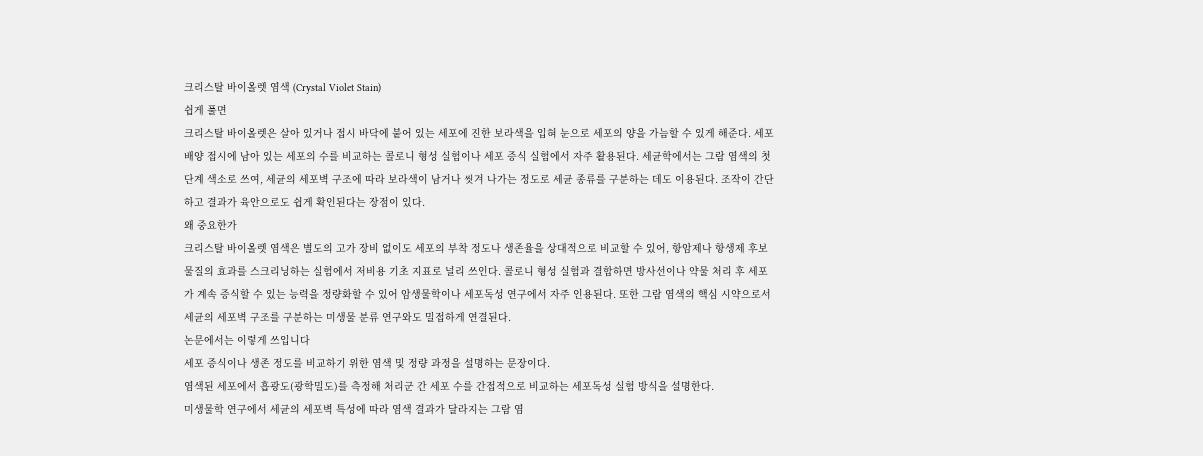크리스탈 바이올렛 염색 (Crystal Violet Stain)
쉽게 풀면
크리스탈 바이올렛은 살아 있거나 접시 바닥에 붙어 있는 세포에 진한 보라색을 입혀 눈으로 세포의 양을 가늠할 수 있게 해준다. 세포 배양 접시에 남아 있는 세포의 수를 비교하는 콜로니 형성 실험이나 세포 증식 실험에서 자주 활용된다. 세균학에서는 그람 염색의 첫 단계 색소로 쓰여, 세균의 세포벽 구조에 따라 보라색이 남거나 씻겨 나가는 정도로 세균 종류를 구분하는 데도 이용된다. 조작이 간단하고 결과가 육안으로도 쉽게 확인된다는 장점이 있다.
왜 중요한가
크리스탈 바이올렛 염색은 별도의 고가 장비 없이도 세포의 부착 정도나 생존율을 상대적으로 비교할 수 있어, 항암제나 항생제 후보물질의 효과를 스크리닝하는 실험에서 저비용 기초 지표로 널리 쓰인다. 콜로니 형성 실험과 결합하면 방사선이나 약물 처리 후 세포가 계속 증식할 수 있는 능력을 정량화할 수 있어 암생물학이나 세포독성 연구에서 자주 인용된다. 또한 그람 염색의 핵심 시약으로서 세균의 세포벽 구조를 구분하는 미생물 분류 연구와도 밀접하게 연결된다.
논문에서는 이렇게 쓰입니다
세포 증식이나 생존 정도를 비교하기 위한 염색 및 정량 과정을 설명하는 문장이다.
염색된 세포에서 흡광도(광학밀도)를 측정해 처리군 간 세포 수를 간접적으로 비교하는 세포독성 실험 방식을 설명한다.
미생물학 연구에서 세균의 세포벽 특성에 따라 염색 결과가 달라지는 그람 염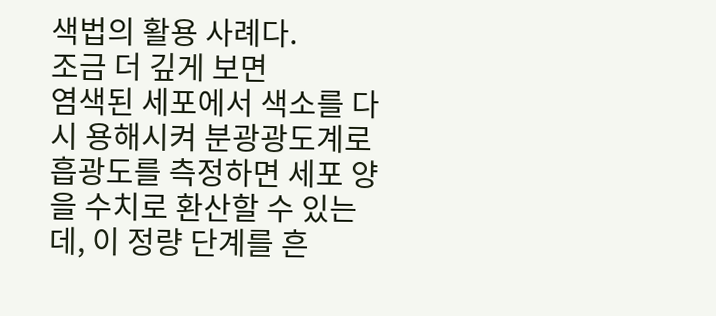색법의 활용 사례다.
조금 더 깊게 보면
염색된 세포에서 색소를 다시 용해시켜 분광광도계로 흡광도를 측정하면 세포 양을 수치로 환산할 수 있는데, 이 정량 단계를 흔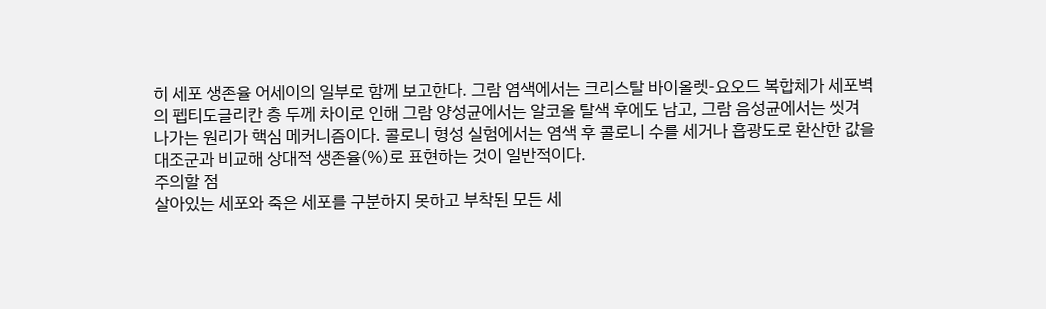히 세포 생존율 어세이의 일부로 함께 보고한다. 그람 염색에서는 크리스탈 바이올렛-요오드 복합체가 세포벽의 펩티도글리칸 층 두께 차이로 인해 그람 양성균에서는 알코올 탈색 후에도 남고, 그람 음성균에서는 씻겨 나가는 원리가 핵심 메커니즘이다. 콜로니 형성 실험에서는 염색 후 콜로니 수를 세거나 흡광도로 환산한 값을 대조군과 비교해 상대적 생존율(%)로 표현하는 것이 일반적이다.
주의할 점
살아있는 세포와 죽은 세포를 구분하지 못하고 부착된 모든 세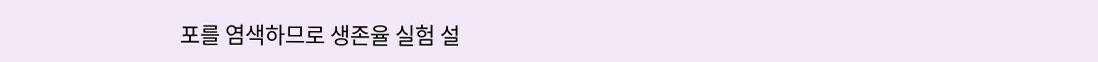포를 염색하므로 생존율 실험 설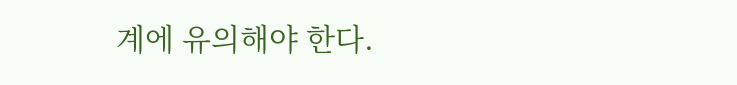계에 유의해야 한다.